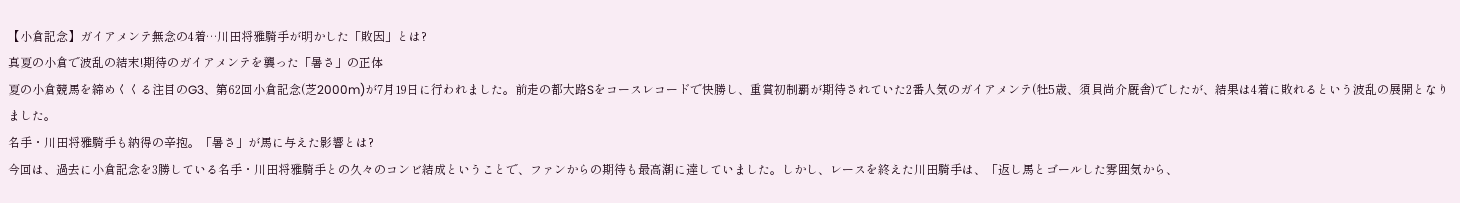【小倉記念】ガイアメンテ無念の4着…川田将雅騎手が明かした「敗因」とは?
真夏の小倉で波乱の結末!期待のガイアメンテを襲った「暑さ」の正体
夏の小倉競馬を締めくくる注目のG3、第62回小倉記念(芝2000m)が7月19日に行われました。前走の都大路Sをコースレコードで快勝し、重賞初制覇が期待されていた2番人気のガイアメンテ(牡5歳、須貝尚介厩舎)でしたが、結果は4着に敗れるという波乱の展開となりました。
名手・川田将雅騎手も納得の辛抱。「暑さ」が馬に与えた影響とは?
今回は、過去に小倉記念を3勝している名手・川田将雅騎手との久々のコンビ結成ということで、ファンからの期待も最高潮に達していました。しかし、レースを終えた川田騎手は、「返し馬とゴールした雰囲気から、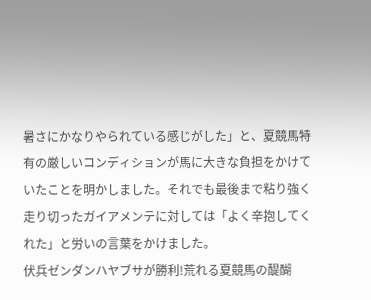暑さにかなりやられている感じがした」と、夏競馬特有の厳しいコンディションが馬に大きな負担をかけていたことを明かしました。それでも最後まで粘り強く走り切ったガイアメンテに対しては「よく辛抱してくれた」と労いの言葉をかけました。
伏兵ゼンダンハヤブサが勝利!荒れる夏競馬の醍醐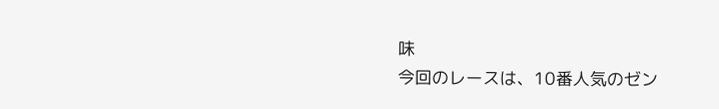味
今回のレースは、10番人気のゼン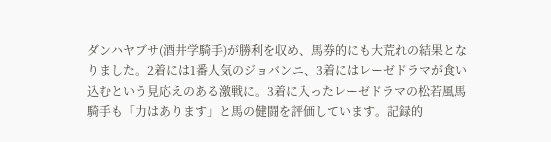ダンハヤブサ(酒井学騎手)が勝利を収め、馬券的にも大荒れの結果となりました。2着には1番人気のジョバンニ、3着にはレーゼドラマが食い込むという見応えのある激戦に。3着に入ったレーゼドラマの松若風馬騎手も「力はあります」と馬の健闘を評価しています。記録的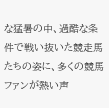な猛暑の中、過酷な条件で戦い抜いた競走馬たちの姿に、多くの競馬ファンが熱い声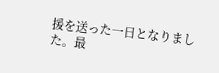援を送った一日となりました。最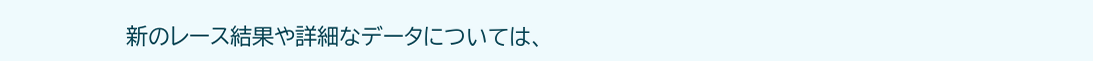新のレース結果や詳細なデータについては、